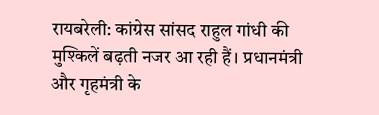रायबरेली: कांग्रेस सांसद राहुल गांधी की मुश्किलें बढ़ती नजर आ रही हैं। प्रधानमंत्री और गृहमंत्री के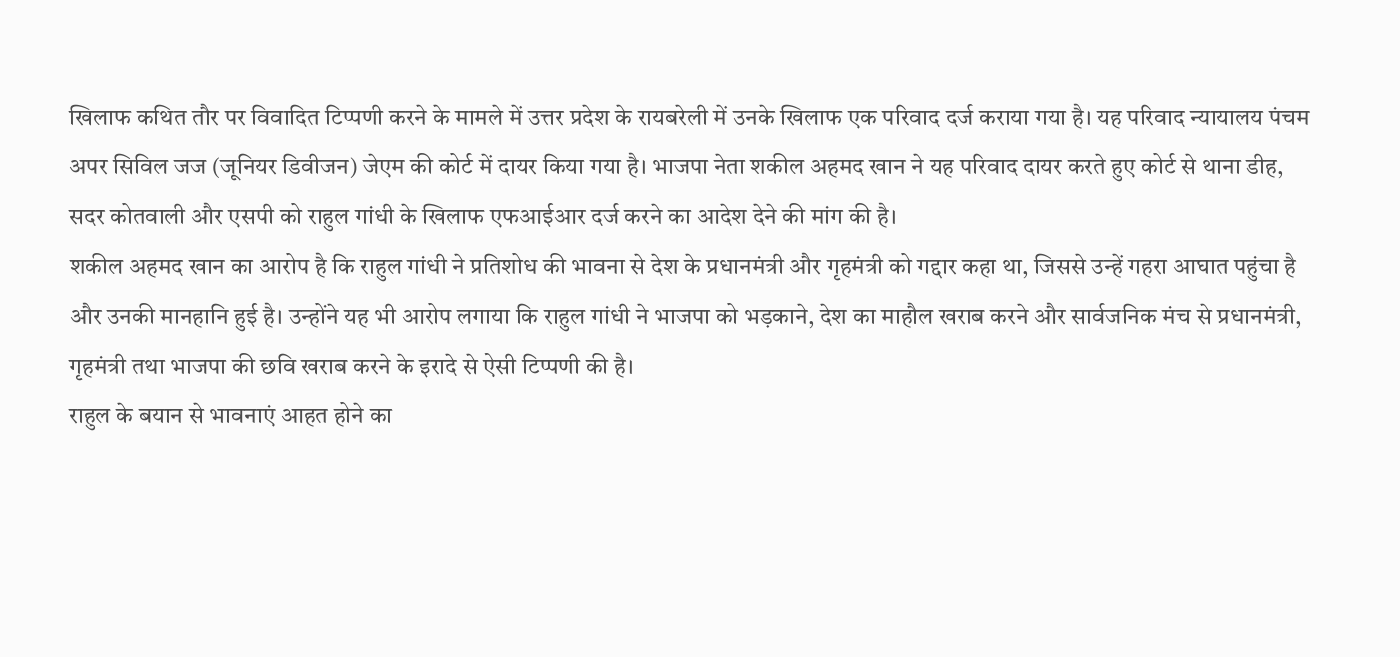खिलाफ कथित तौर पर विवादित टिप्पणी करने के मामले में उत्तर प्रदेश के रायबरेली में उनके खिलाफ एक परिवाद दर्ज कराया गया है। यह परिवाद न्यायालय पंचम अपर सिविल जज (जूनियर डिवीजन) जेएम की कोर्ट में दायर किया गया है। भाजपा नेता शकील अहमद खान ने यह परिवाद दायर करते हुए कोर्ट से थाना डीह, सदर कोतवाली और एसपी को राहुल गांधी के खिलाफ एफआईआर दर्ज करने का आदेश देने की मांग की है।
शकील अहमद खान का आरोप है कि राहुल गांधी ने प्रतिशोध की भावना से देश के प्रधानमंत्री और गृहमंत्री को गद्दार कहा था, जिससे उन्हें गहरा आघात पहुंचा है और उनकी मानहानि हुई है। उन्होंने यह भी आरोप लगाया कि राहुल गांधी ने भाजपा को भड़काने, देश का माहौल खराब करने और सार्वजनिक मंच से प्रधानमंत्री, गृहमंत्री तथा भाजपा की छवि खराब करने के इरादे से ऐसी टिप्पणी की है।
राहुल के बयान से भावनाएं आहत होने का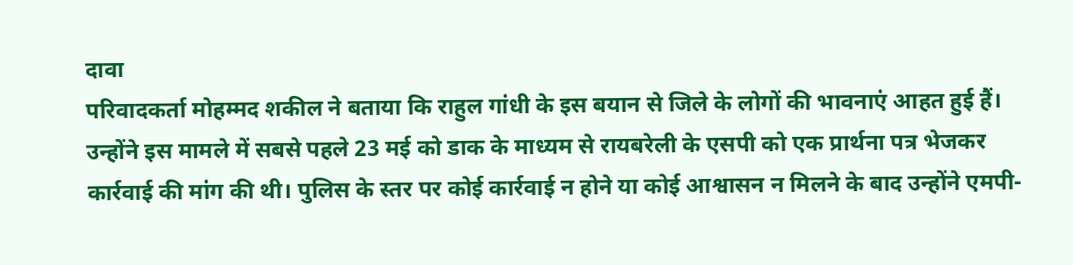दावा
परिवादकर्ता मोहम्मद शकील ने बताया कि राहुल गांधी के इस बयान से जिले के लोगों की भावनाएं आहत हुई हैं। उन्होंने इस मामले में सबसे पहले 23 मई को डाक के माध्यम से रायबरेली के एसपी को एक प्रार्थना पत्र भेजकर कार्रवाई की मांग की थी। पुलिस के स्तर पर कोई कार्रवाई न होने या कोई आश्वासन न मिलने के बाद उन्होंने एमपी-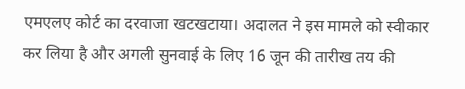एमएलए कोर्ट का दरवाजा खटखटाया। अदालत ने इस मामले को स्वीकार कर लिया है और अगली सुनवाई के लिए 16 जून की तारीख तय की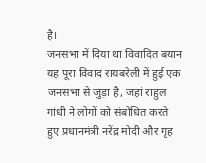है।
जनसभा में दिया था विवादित बयान
यह पूरा विवाद रायबरेली में हुई एक जनसभा से जुड़ा है, जहां राहुल गांधी ने लोगों को संबोधित करते हुए प्रधानमंत्री नरेंद्र मोदी और गृह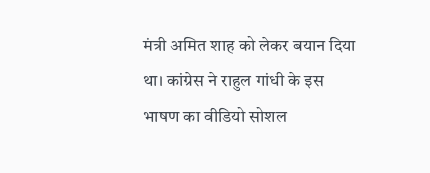मंत्री अमित शाह को लेकर बयान दिया था। कांग्रेस ने राहुल गांधी के इस भाषण का वीडियो सोशल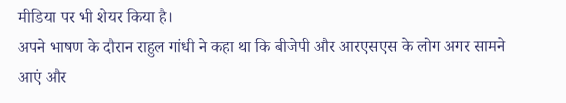मीडिया पर भी शेयर किया है।
अपने भाषण के दौरान राहुल गांधी ने कहा था कि बीजेपी और आरएसएस के लोग अगर सामने आएं और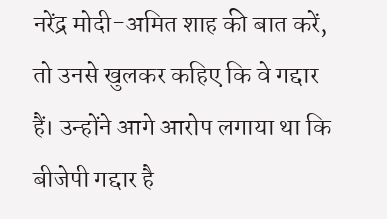नरेंद्र मोदी-अमित शाह की बात करें, तो उनसे खुलकर कहिए कि वे गद्दार हैं। उन्होंने आगे आरोप लगाया था कि बीजेपी गद्दार है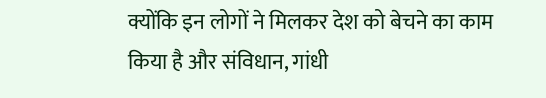क्योंकि इन लोगों ने मिलकर देश को बेचने का काम किया है और संविधान, गांधी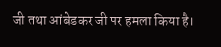जी तथा आंबेडकर जी पर हमला किया है।